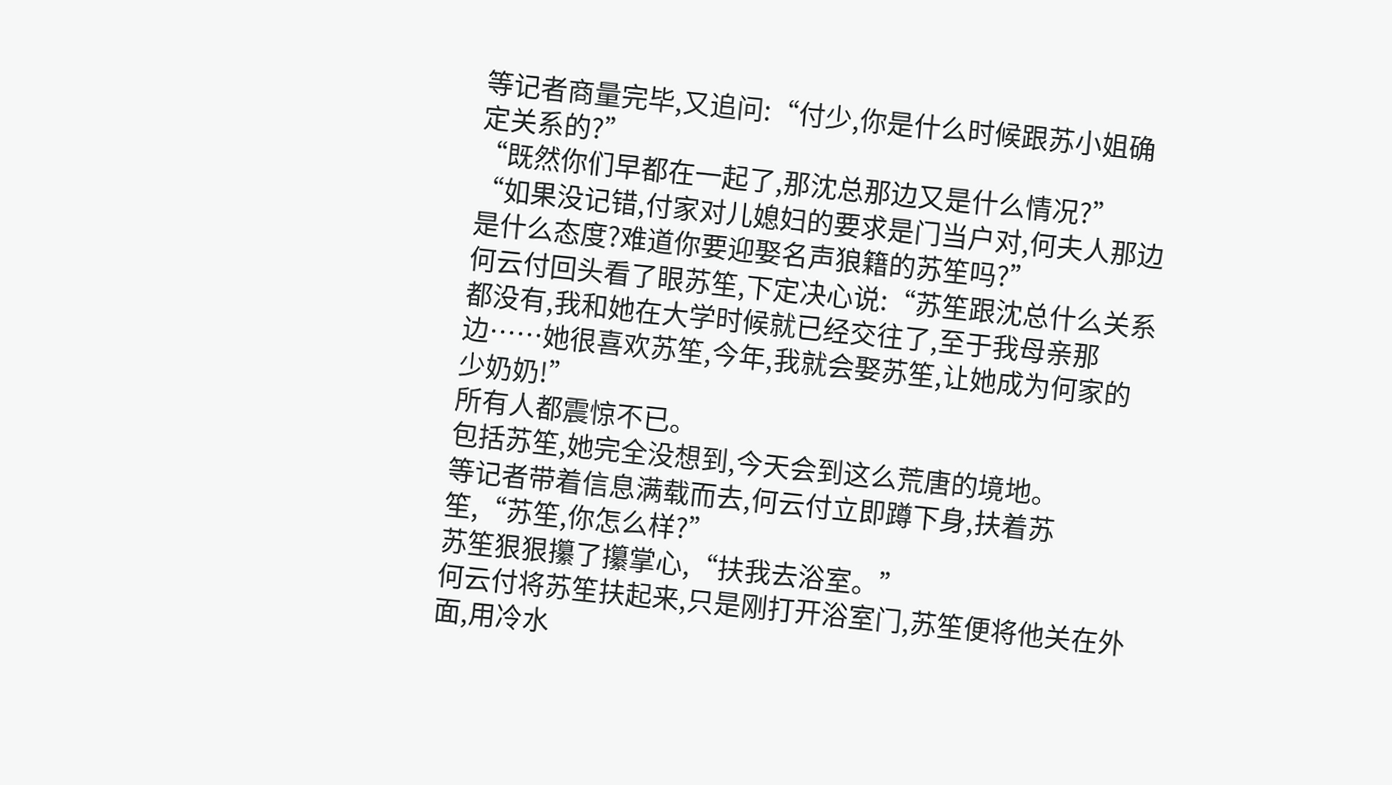等记者商量完毕,又追问:“付少,你是什么时候跟苏小姐确定关系的?”
“既然你们早都在一起了,那沈总那边又是什么情况?”
“如果没记错,付家对儿媳妇的要求是门当户对,何夫人那边是什么态度?难道你要迎娶名声狼籍的苏笙吗?”
何云付回头看了眼苏笙,下定决心说:“苏笙跟沈总什么关系都没有,我和她在大学时候就已经交往了,至于我母亲那边……她很喜欢苏笙,今年,我就会娶苏笙,让她成为何家的少奶奶!”
所有人都震惊不已。
包括苏笙,她完全没想到,今天会到这么荒唐的境地。
等记者带着信息满载而去,何云付立即蹲下身,扶着苏笙,“苏笙,你怎么样?”
苏笙狠狠攥了攥掌心,“扶我去浴室。”
何云付将苏笙扶起来,只是刚打开浴室门,苏笙便将他关在外面,用冷水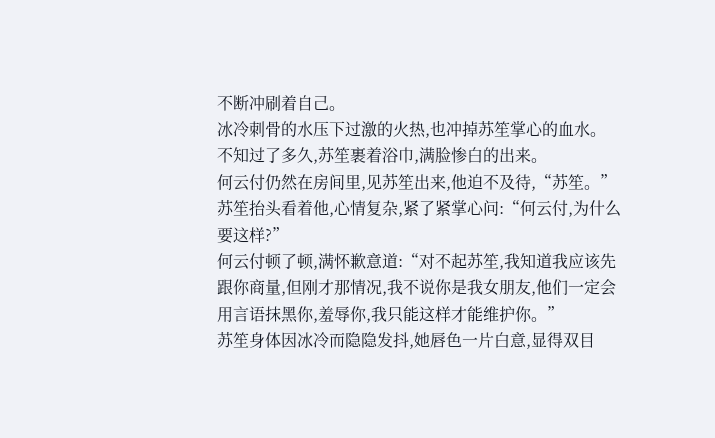不断冲刷着自己。
冰冷刺骨的水压下过激的火热,也冲掉苏笙掌心的血水。
不知过了多久,苏笙裹着浴巾,满脸惨白的出来。
何云付仍然在房间里,见苏笙出来,他迫不及待,“苏笙。”
苏笙抬头看着他,心情复杂,紧了紧掌心问:“何云付,为什么要这样?”
何云付顿了顿,满怀歉意道:“对不起苏笙,我知道我应该先跟你商量,但刚才那情况,我不说你是我女朋友,他们一定会用言语抹黑你,羞辱你,我只能这样才能维护你。”
苏笙身体因冰冷而隐隐发抖,她唇色一片白意,显得双目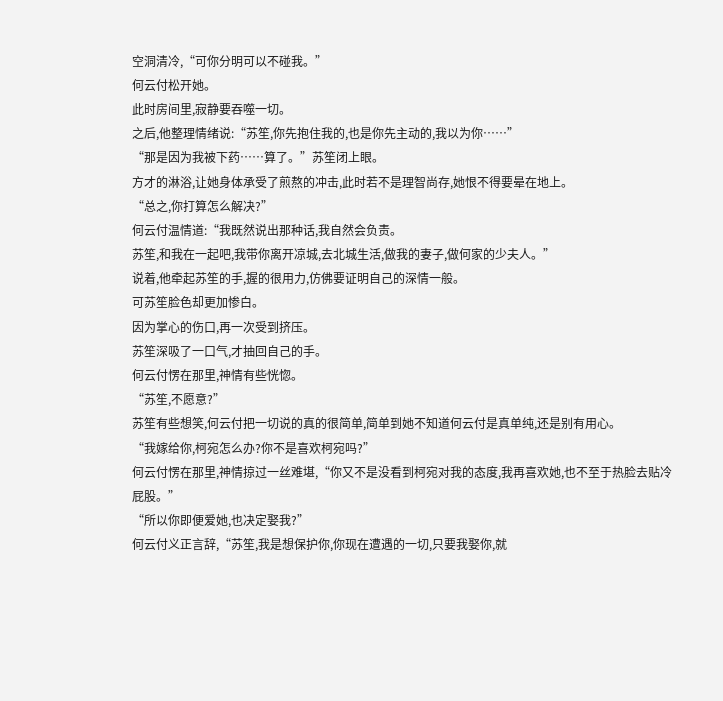空洞清冷,“可你分明可以不碰我。”
何云付松开她。
此时房间里,寂静要吞噬一切。
之后,他整理情绪说:“苏笙,你先抱住我的,也是你先主动的,我以为你……”
“那是因为我被下药……算了。”苏笙闭上眼。
方才的淋浴,让她身体承受了煎熬的冲击,此时若不是理智尚存,她恨不得要晕在地上。
“总之,你打算怎么解决?”
何云付温情道:“我既然说出那种话,我自然会负责。
苏笙,和我在一起吧,我带你离开凉城,去北城生活,做我的妻子,做何家的少夫人。”
说着,他牵起苏笙的手,握的很用力,仿佛要证明自己的深情一般。
可苏笙脸色却更加惨白。
因为掌心的伤口,再一次受到挤压。
苏笙深吸了一口气,才抽回自己的手。
何云付愣在那里,神情有些恍惚。
“苏笙,不愿意?”
苏笙有些想笑,何云付把一切说的真的很简单,简单到她不知道何云付是真单纯,还是别有用心。
“我嫁给你,柯宛怎么办?你不是喜欢柯宛吗?”
何云付愣在那里,神情掠过一丝难堪,“你又不是没看到柯宛对我的态度,我再喜欢她,也不至于热脸去贴冷屁股。”
“所以你即便爱她,也决定娶我?”
何云付义正言辞,“苏笙,我是想保护你,你现在遭遇的一切,只要我娶你,就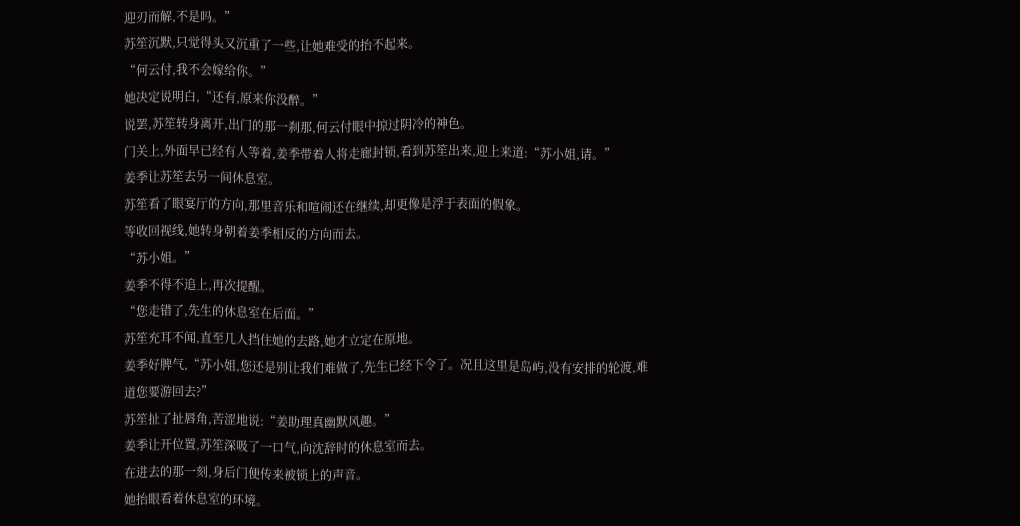迎刃而解,不是吗。”
苏笙沉默,只觉得头又沉重了一些,让她难受的抬不起来。
“何云付,我不会嫁给你。”
她决定说明白,“还有,原来你没醉。”
说罢,苏笙转身离开,出门的那一刹那,何云付眼中掠过阴冷的神色。
门关上,外面早已经有人等着,姜季带着人将走廊封锁,看到苏笙出来,迎上来道:“苏小姐,请。”
姜季让苏笙去另一间休息室。
苏笙看了眼宴厅的方向,那里音乐和喧闹还在继续,却更像是浮于表面的假象。
等收回视线,她转身朝着姜季相反的方向而去。
“苏小姐。”
姜季不得不追上,再次提醒。
“您走错了,先生的休息室在后面。”
苏笙充耳不闻,直至几人挡住她的去路,她才立定在原地。
姜季好脾气,“苏小姐,您还是别让我们难做了,先生已经下令了。况且这里是岛屿,没有安排的轮渡,难道您要游回去?”
苏笙扯了扯唇角,苦涩地说:“姜助理真幽默风趣。”
姜季让开位置,苏笙深吸了一口气,向沈辞时的休息室而去。
在进去的那一刻,身后门便传来被锁上的声音。
她抬眼看着休息室的环境。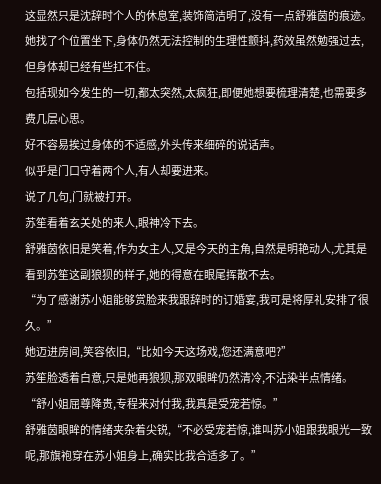这显然只是沈辞时个人的休息室,装饰简洁明了,没有一点舒雅茵的痕迹。
她找了个位置坐下,身体仍然无法控制的生理性颤抖,药效虽然勉强过去,但身体却已经有些扛不住。
包括现如今发生的一切,都太突然,太疯狂,即便她想要梳理清楚,也需要多费几层心思。
好不容易挨过身体的不适感,外头传来细碎的说话声。
似乎是门口守着两个人,有人却要进来。
说了几句,门就被打开。
苏笙看着玄关处的来人,眼神冷下去。
舒雅茵依旧是笑着,作为女主人,又是今天的主角,自然是明艳动人,尤其是看到苏笙这副狼狈的样子,她的得意在眼尾挥散不去。
“为了感谢苏小姐能够赏脸来我跟辞时的订婚宴,我可是将厚礼安排了很久。”
她迈进房间,笑容依旧,“比如今天这场戏,您还满意吧?”
苏笙脸透着白意,只是她再狼狈,那双眼眸仍然清冷,不沾染半点情绪。
“舒小姐屈尊降贵,专程来对付我,我真是受宠若惊。”
舒雅茵眼眸的情绪夹杂着尖锐,“不必受宠若惊,谁叫苏小姐跟我眼光一致呢,那旗袍穿在苏小姐身上,确实比我合适多了。”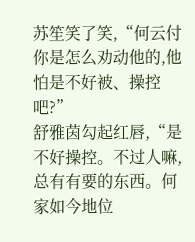苏笙笑了笑,“何云付你是怎么劝动他的,他怕是不好被、操控吧?”
舒雅茵勾起红唇,“是不好操控。不过人嘛,总有有要的东西。何家如今地位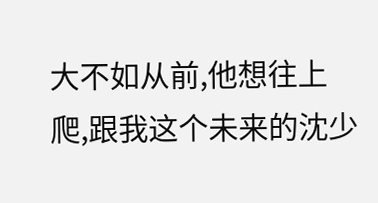大不如从前,他想往上爬,跟我这个未来的沈少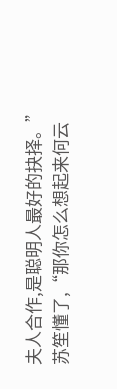夫人合作,是聪明人最好的抉择。”
苏笙懂了,“那你怎么想起来何云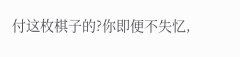付这枚棋子的?你即便不失忆,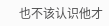也不该认识他才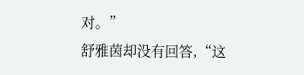对。”
舒雅茵却没有回答,“这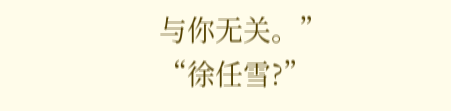与你无关。”
“徐任雪?”